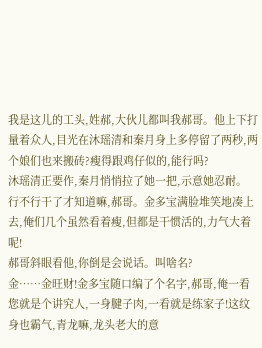我是这儿的工头,姓郝,大伙儿都叫我郝哥。他上下打量着众人,目光在沐瑶清和秦月身上多停留了两秒,两个娘们也来搬砖?瘦得跟鸡仔似的,能行吗?
沐瑶清正要作,秦月悄悄拉了她一把,示意她忍耐。
行不行干了才知道嘛,郝哥。金多宝满脸堆笑地凑上去,俺们几个虽然看着瘦,但都是干惯活的,力气大着呢!
郝哥斜眼看他,你倒是会说话。叫啥名?
金……金旺财!金多宝随口编了个名字,郝哥,俺一看您就是个讲究人,一身腱子肉,一看就是练家子!这纹身也霸气,青龙嘛,龙头老大的意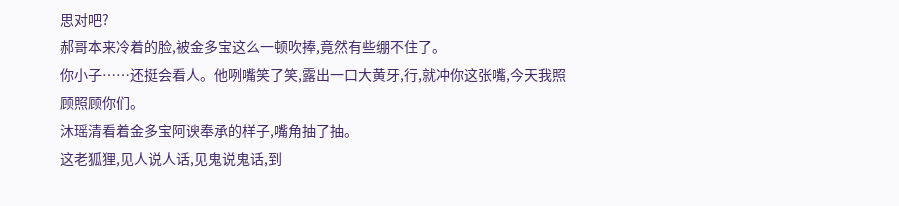思对吧?
郝哥本来冷着的脸,被金多宝这么一顿吹捧,竟然有些绷不住了。
你小子……还挺会看人。他咧嘴笑了笑,露出一口大黄牙,行,就冲你这张嘴,今天我照顾照顾你们。
沐瑶清看着金多宝阿谀奉承的样子,嘴角抽了抽。
这老狐狸,见人说人话,见鬼说鬼话,到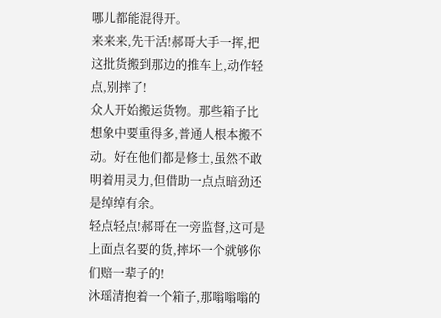哪儿都能混得开。
来来来,先干活!郝哥大手一挥,把这批货搬到那边的推车上,动作轻点,别摔了!
众人开始搬运货物。那些箱子比想象中要重得多,普通人根本搬不动。好在他们都是修士,虽然不敢明着用灵力,但借助一点点暗劲还是绰绰有余。
轻点轻点!郝哥在一旁监督,这可是上面点名要的货,摔坏一个就够你们赔一辈子的!
沐瑶清抱着一个箱子,那嗡嗡嗡的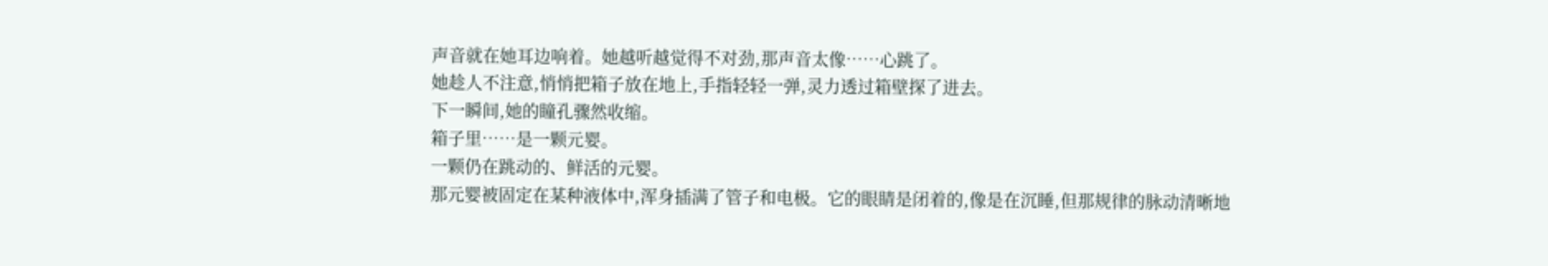声音就在她耳边响着。她越听越觉得不对劲,那声音太像……心跳了。
她趁人不注意,悄悄把箱子放在地上,手指轻轻一弹,灵力透过箱壁探了进去。
下一瞬间,她的瞳孔骤然收缩。
箱子里……是一颗元婴。
一颗仍在跳动的、鲜活的元婴。
那元婴被固定在某种液体中,浑身插满了管子和电极。它的眼睛是闭着的,像是在沉睡,但那规律的脉动清晰地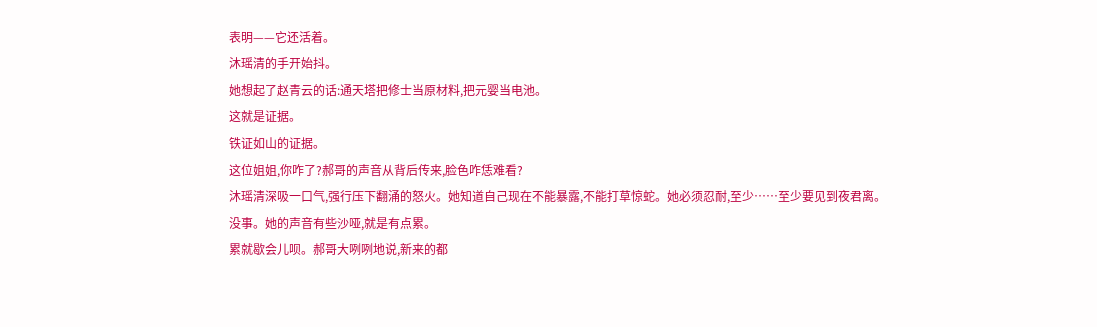表明——它还活着。
沐瑶清的手开始抖。
她想起了赵青云的话:通天塔把修士当原材料,把元婴当电池。
这就是证据。
铁证如山的证据。
这位姐姐,你咋了?郝哥的声音从背后传来,脸色咋恁难看?
沐瑶清深吸一口气,强行压下翻涌的怒火。她知道自己现在不能暴露,不能打草惊蛇。她必须忍耐,至少……至少要见到夜君离。
没事。她的声音有些沙哑,就是有点累。
累就歇会儿呗。郝哥大咧咧地说,新来的都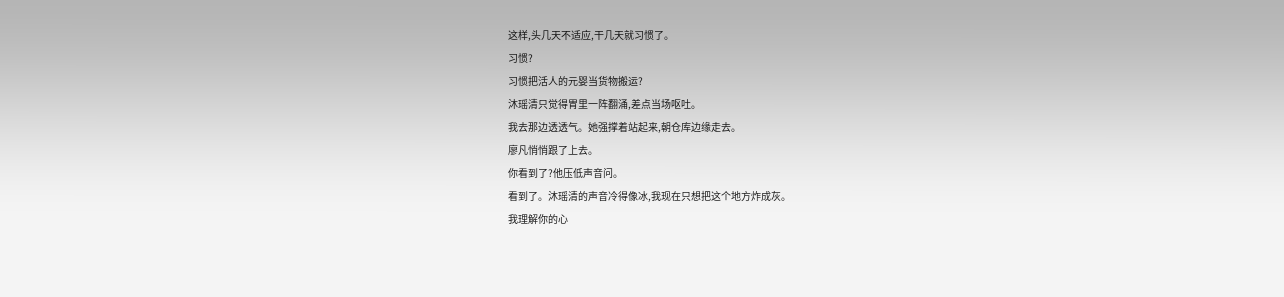这样,头几天不适应,干几天就习惯了。
习惯?
习惯把活人的元婴当货物搬运?
沐瑶清只觉得胃里一阵翻涌,差点当场呕吐。
我去那边透透气。她强撑着站起来,朝仓库边缘走去。
廖凡悄悄跟了上去。
你看到了?他压低声音问。
看到了。沐瑶清的声音冷得像冰,我现在只想把这个地方炸成灰。
我理解你的心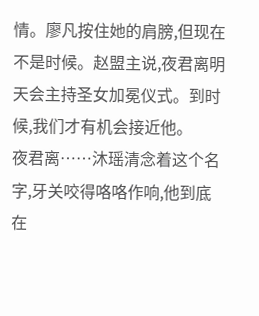情。廖凡按住她的肩膀,但现在不是时候。赵盟主说,夜君离明天会主持圣女加冕仪式。到时候,我们才有机会接近他。
夜君离……沐瑶清念着这个名字,牙关咬得咯咯作响,他到底在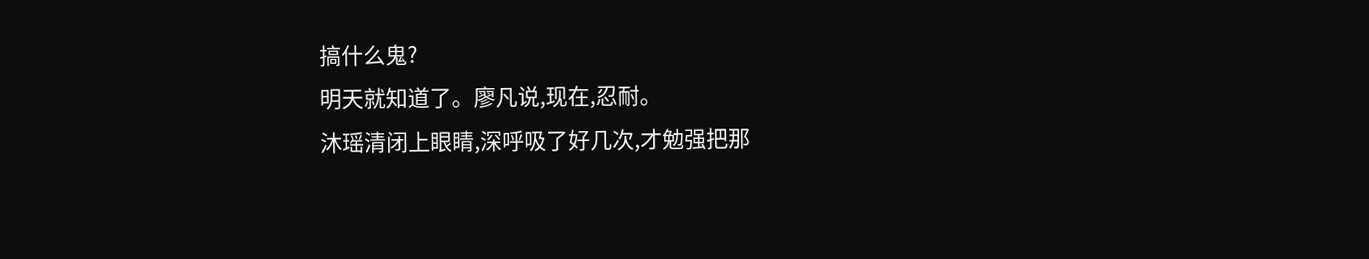搞什么鬼?
明天就知道了。廖凡说,现在,忍耐。
沐瑶清闭上眼睛,深呼吸了好几次,才勉强把那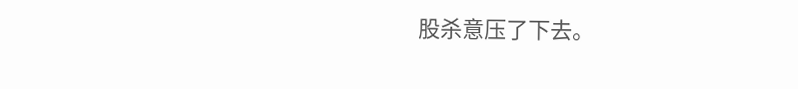股杀意压了下去。